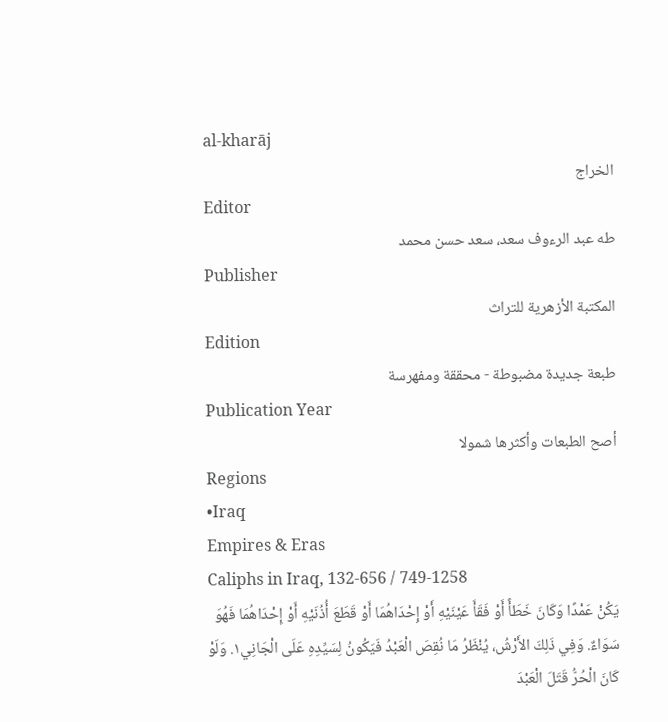al-kharāj
الخراج
Editor
طه عبد الرءوف سعد، سعد حسن محمد
Publisher
المكتبة الأزهرية للتراث
Edition
طبعة جديدة مضبوطة - محققة ومفهرسة
Publication Year
أصح الطبعات وأكثرها شمولا
Regions
•Iraq
Empires & Eras
Caliphs in Iraq, 132-656 / 749-1258
يَكُنْ عَمْدًا وَكَانَ خَطَأً أَوْ فَقَأَ عَيْنَيْهِ أَوْ إِحْدَاهُمَا أَوْ قَطَعَ أُذُنَيْهِ أَوْ إِحْدَاهُمَا فَهُوَ سَوَاءٌ. وَفِي ذَلِكَ الأَرْشُ، يُنْظَرُ مَا نُقِصَ الْعَبْدُ فَيَكُونُ لِسَيِّدِهِ عَلَى الْجَانِي١. وَلَوْ كَانَ الْحُرُّ قَتَلَ الْعَبْدَ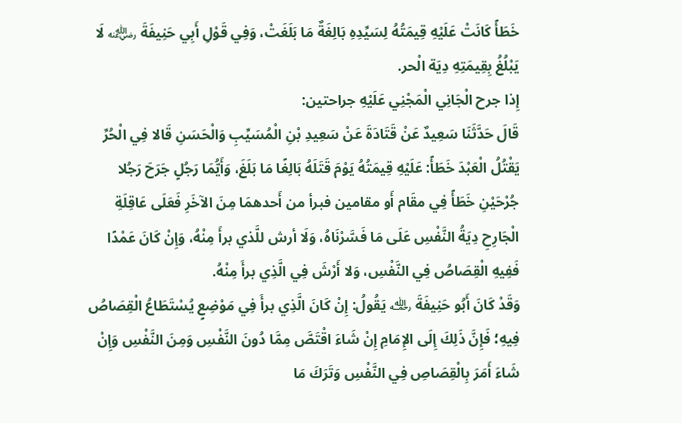خَطَأً كَانَتْ عَلَيْهِ قِيمَتُهُ لِسَيِّدِهِ بَالِغَةٌ مَا بَلَغَتْ، وَفِي قَوْلِ أَبِي حَنِيفَةَ ﵁ لَا يَبْلُغُ بِقِيمَتِهِ دِيَة الْحر.
إِذا جرح الْجَانِي الْمَجْنِي عَلَيْهِ جراحتين:
قَالَ حَدَّثَنَا سَعِيدٌ عَنْ قَتَادَةَ عَنْ سَعِيدِ بْنِ الْمُسَيِّبِ وَالْحَسَنِ قَالا فِي الْحُرِّ يَقْتُلُ الْعَبْدَ خَطَأً: عَلَيْهِ قِيمَتُهُ يَوْمَ قَتَلَهُ بَالِغًا مَا بَلَغَ، وَأَيُّمَا رَجُلٍ جَرَحَ رَجُلا جُرْحَيْنِ خَطَأً فِي مقَام أَو مقامين فبرأ من أَحدهمَا مِنَ الآخَرِ فَعَلَى عَاقِلَةِ الْجَارِحِ دِيَةُ النَّفْسِ عَلَى مَا فَسَّرْنَاهُ، وَلَا أرش للَّذي برأَ مِنْهُ، وَإِنْ كَانَ عَمْدًا فَفِيهِ الْقِصَاصُ فِي النَّفْسِ، وَلا أَرْشَ فِي الَّذِي برأَ مِنْهُ.
وَقَدْ كَانَ أَبُو حَنِيفَةَ ﵀ يَقُولُ: إِنْ كَانَ الَّذِي برأَ فِي مَوْضِعٍ يُسْتَطَاعُ الْقِصَاصُ فِيهِ؛ فَإِنَّ ذَلِكَ إِلَى الإِمَامِ إِنْ شَاءَ اقْتَصَّ مِمَّا دُونَ النَّفْسِ وَمِنَ النَّفْسِ وَإِنْ شَاءَ أَمَرَ بِالْقِصَاصِ فِي النَّفْسِ وَتَرَكَ مَا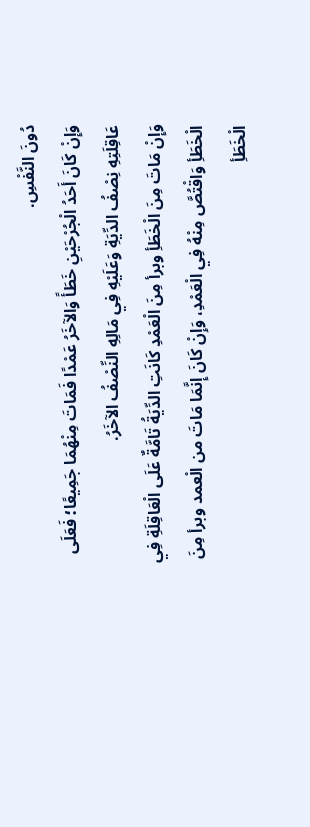دُونَ النَّفْسِ.
وَإِنْ كَانَ أَحَدُ الْجُرْحَيْنِ خَطَأً وَالآخَرُ عَمْدًا فَمَاتَ مِنْهُمَا جَمِيعًا؛ فَعَلَى عَاقِلَتِهِ نِصْفُ الدِّيَةِ وَعَلَيْهِ فِي مَالِهِ النِّصْفُ الآخَرُ.
وَإِنْ مَاتَ مِنَ الْخَطَأِ وبرأ مِنَ الْعَمْدِ كَانَتِ الدِّيَةُ تَامَّةٌ عَلَى الْعَاقِلَةِ فِي الْخَطَأِ وَاقْتُصَّ مِنْهُ فِي الْعَمْدِ، وَإِنْ كَانَ إِنَّمَا مَاتَ من الْعمد وبرأ مِنَ الْخَطَأِ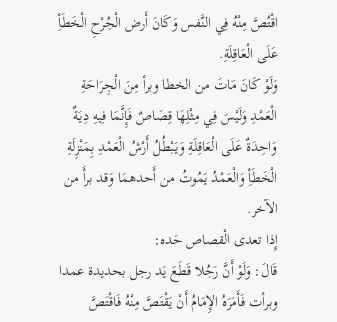اقْتُصَّ مِنْهُ فِي النَّفس وَكَانَ أَرض الْجُرْحِ الْخَطَأِ عَلَى الْعَاقِلَةِ.
وَلَوْ كَانَ مَاتَ من الخطا وبرأ مِنَ الْجِرَاحَةِ الْعَمْدِ وَلَيْسَ فِي مِثْلِهَا قِصَاصٌ فَإِنَّمَا فِيهِ دِيَةٌ وَاحِدَةٌ عَلَى الْعَاقِلَةِ وَيَبْطُلُ أَرْشُ الْعَمْدِ بِمَنْزِلَةِ الْخَطَأِ وَالْعَمْدُ يَمُوتُ من أَحدهمَا وَقد برأَ من الآخر.
إِذا تعدى الْقصاص حَده:
قَالَ: وَلَوْ أَنَّ رَجُلا قَطَعَ يَد رجل بحديدة عمدا وبرأت فَأَمَرَهُ الإِمَامُ أَنْ يَقْتَصَّ مِنْهُ فَاقْتَصَّ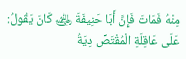مِنْهُ فَمَاتَ فَإِنَّ أَبَا حَنِيفَةَ ﵁ كَانَ يَقُولُ: عَلَى عَاقِلَةِ الْمُقْتَصِّ دِيَةُ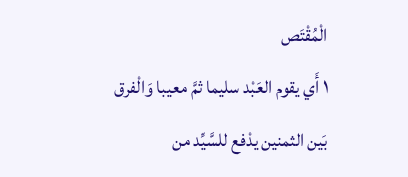الْمُقْتَص
١ أَي يقوم العَبْد سليما ثمَّ معيبا وَالْفرق بَين الثمنين يدْفع للسَّيِّد من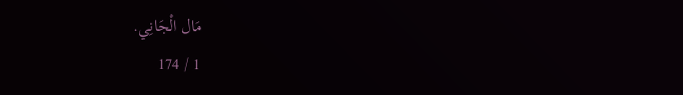مَال الْجَانِي.
1 / 174